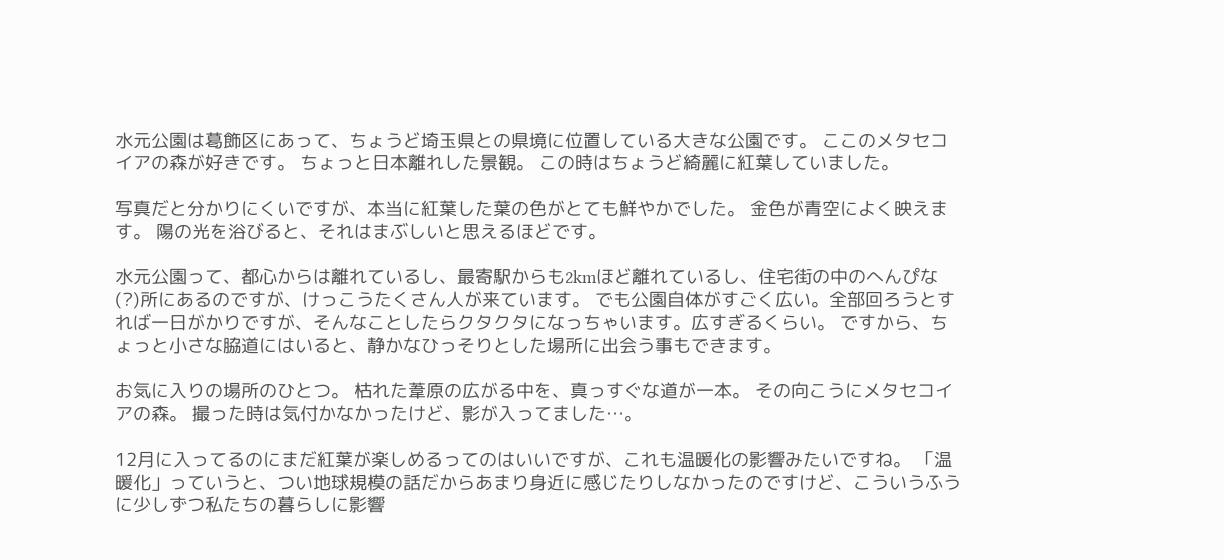水元公園は葛飾区にあって、ちょうど埼玉県との県境に位置している大きな公園です。 ここのメタセコイアの森が好きです。 ちょっと日本離れした景観。 この時はちょうど綺麗に紅葉していました。

写真だと分かりにくいですが、本当に紅葉した葉の色がとても鮮やかでした。 金色が青空によく映えます。 陽の光を浴びると、それはまぶしいと思えるほどです。

水元公園って、都心からは離れているし、最寄駅からも2kmほど離れているし、住宅街の中のへんぴな(?)所にあるのですが、けっこうたくさん人が来ています。 でも公園自体がすごく広い。全部回ろうとすれば一日がかりですが、そんなことしたらクタクタになっちゃいます。広すぎるくらい。 ですから、ちょっと小さな脇道にはいると、静かなひっそりとした場所に出会う事もできます。

お気に入りの場所のひとつ。 枯れた葦原の広がる中を、真っすぐな道が一本。 その向こうにメタセコイアの森。 撮った時は気付かなかったけど、影が入ってました…。

12月に入ってるのにまだ紅葉が楽しめるってのはいいですが、これも温暖化の影響みたいですね。 「温暖化」っていうと、つい地球規模の話だからあまり身近に感じたりしなかったのですけど、こういうふうに少しずつ私たちの暮らしに影響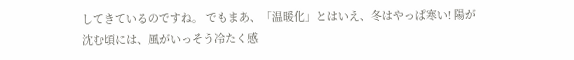してきているのですね。 でもまあ、「温暖化」とはいえ、冬はやっぱ寒い! 陽が沈む頃には、風がいっそう冷たく感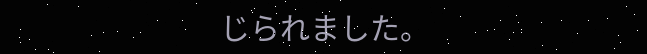じられました。